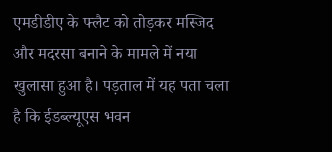एमडीडीए के फ्लैट को तोड़कर मस्जिद और मदरसा बनाने के मामले में नया खुलासा हुआ है। पड़ताल में यह पता चला है कि ईडब्ल्यूएस भवन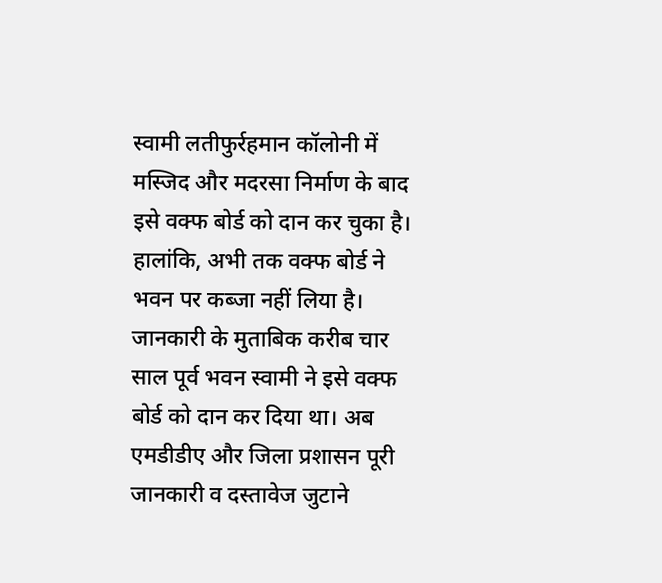स्वामी लतीफुर्रहमान कॉलोनी में मस्जिद और मदरसा निर्माण के बाद इसे वक्फ बोर्ड को दान कर चुका है। हालांकि, अभी तक वक्फ बोर्ड ने भवन पर कब्जा नहीं लिया है।
जानकारी के मुताबिक करीब चार साल पूर्व भवन स्वामी ने इसे वक्फ बोर्ड को दान कर दिया था। अब एमडीडीए और जिला प्रशासन पूरी जानकारी व दस्तावेज जुटाने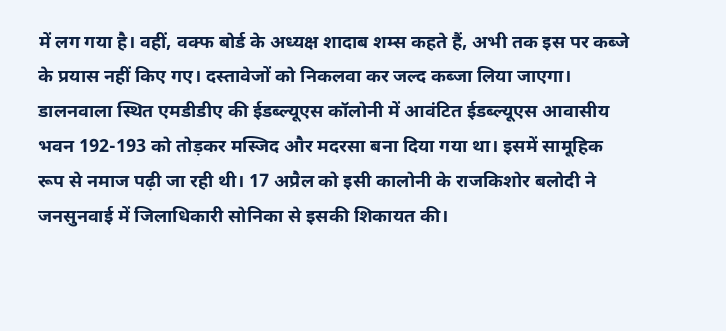में लग गया है। वहीं, वक्फ बोर्ड के अध्यक्ष शादाब शम्स कहते हैं, अभी तक इस पर कब्जे के प्रयास नहीं किए गए। दस्तावेजों को निकलवा कर जल्द कब्जा लिया जाएगा।
डालनवाला स्थित एमडीडीए की ईडब्ल्यूएस कॉलोनी में आवंटित ईडब्ल्यूएस आवासीय भवन 192-193 को तोड़कर मस्जिद और मदरसा बना दिया गया था। इसमें सामूहिक रूप से नमाज पढ़ी जा रही थी। 17 अप्रैल को इसी कालोनी के राजकिशोर बलोदी ने जनसुनवाई में जिलाधिकारी सोनिका से इसकी शिकायत की।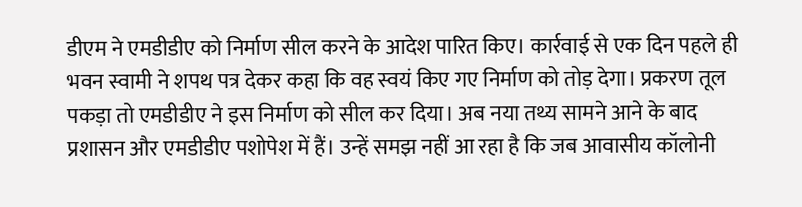डीएम ने एमडीडीए को निर्माण सील करने के आदेश पारित किए। कार्रवाई से एक दिन पहले ही भवन स्वामी ने शपथ पत्र देकर कहा कि वह स्वयं किए गए निर्माण को तोड़ देगा। प्रकरण तूल पकड़ा तो एमडीडीए ने इस निर्माण को सील कर दिया। अब नया तथ्य सामने आने के बाद प्रशासन और एमडीडीए पशोपेश में हैं। उन्हें समझ नहीं आ रहा है कि जब आवासीय कॉलोनी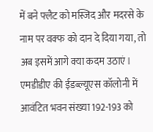में बने फ्लैट को मस्जिद और मदरसे के नाम पर वक्फ को दान दे दिया गया, तो अब इसमें आगे क्या कदम उठाएं।
एमडीडीए की ईडब्ल्यूएस कॉलोनी में आवंटित भवन संख्या 192-193 को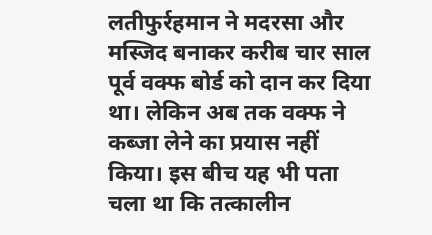लतीफुर्रहमान ने मदरसा और मस्जिद बनाकर करीब चार साल पूर्व वक्फ बोर्ड को दान कर दिया था। लेकिन अब तक वक्फ ने कब्जा लेने का प्रयास नहीं किया। इस बीच यह भी पता चला था कि तत्कालीन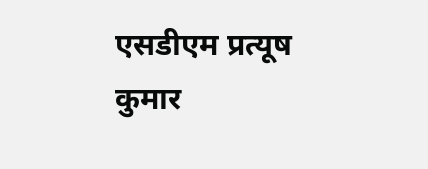एसडीएम प्रत्यूष कुमार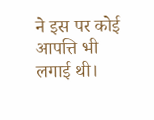ने इस पर कोई आपत्ति भी लगाई थी।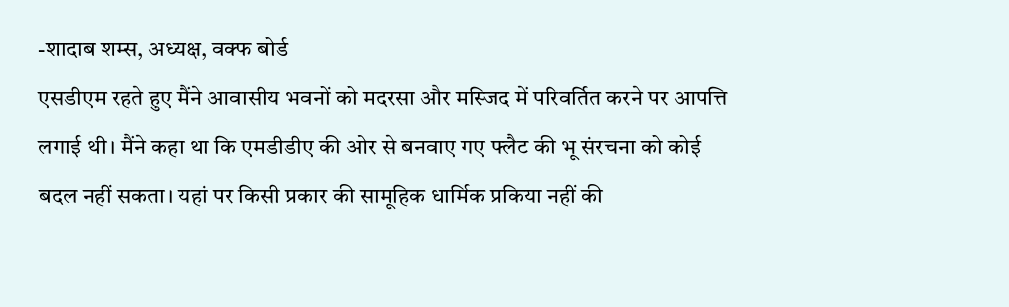-शादाब शम्स, अध्यक्ष, वक्फ बोर्ड
एसडीएम रहते हुए मैंने आवासीय भवनों को मदरसा और मस्जिद में परिवर्तित करने पर आपत्ति लगाई थी। मैंने कहा था कि एमडीडीए की ओर से बनवाए गए फ्लैट की भू संरचना को कोई बदल नहीं सकता। यहां पर किसी प्रकार की सामूहिक धार्मिक प्रकिया नहीं की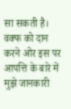सा सकती है। वक्फ को दान करने ओर इस पर आपत्ति के बारे में मुझे जानकारी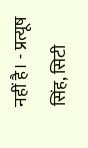नहीं है। - प्रत्यूष सिंह, सिटी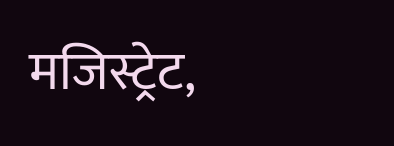मजिस्ट्रेट,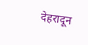देहरादून